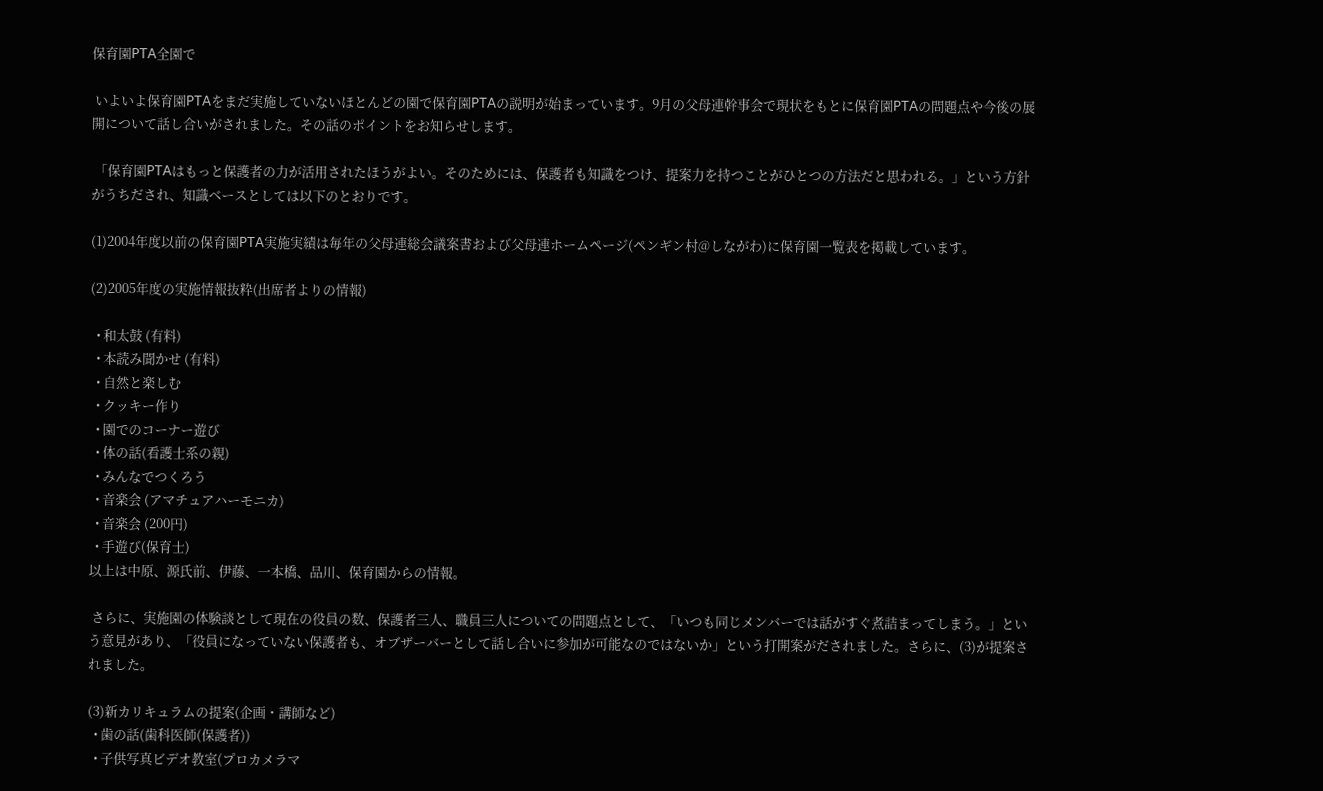保育園PTA全園で

 いよいよ保育園PTAをまだ実施していないほとんどの園で保育園PTAの説明が始まっています。9月の父母連幹事会で現状をもとに保育園PTAの問題点や今後の展開について話し合いがされました。その話のポイントをお知らせします。

 「保育園PTAはもっと保護者の力が活用されたほうがよい。そのためには、保護者も知識をつけ、提案力を持つことがひとつの方法だと思われる。」という方針がうちだされ、知識ベースとしては以下のとおりです。

(1)2004年度以前の保育園PTA実施実績は毎年の父母連総会議案書および父母連ホームページ(ペンギン村@しながわ)に保育園一覧表を掲載しています。

(2)2005年度の実施情報抜粋(出席者よりの情報)

  • 和太鼓 (有料)
  • 本読み聞かせ (有料)
  • 自然と楽しむ
  • クッキー作り
  • 園でのコーナー遊び
  • 体の話(看護士系の親)
  • みんなでつくろう
  • 音楽会 (アマチュアハーモニカ)
  • 音楽会 (200円)
  • 手遊び(保育士)
以上は中原、源氏前、伊藤、一本橋、品川、保育園からの情報。

 さらに、実施園の体験談として現在の役員の数、保護者三人、職員三人についての問題点として、「いつも同じメンバーでは話がすぐ煮詰まってしまう。」という意見があり、「役員になっていない保護者も、オブザーバーとして話し合いに参加が可能なのではないか」という打開案がだされました。さらに、(3)が提案されました。

(3)新カリキュラムの提案(企画・講師など)
  • 歯の話(歯科医師(保護者))
  • 子供写真ビデオ教室(プロカメラマ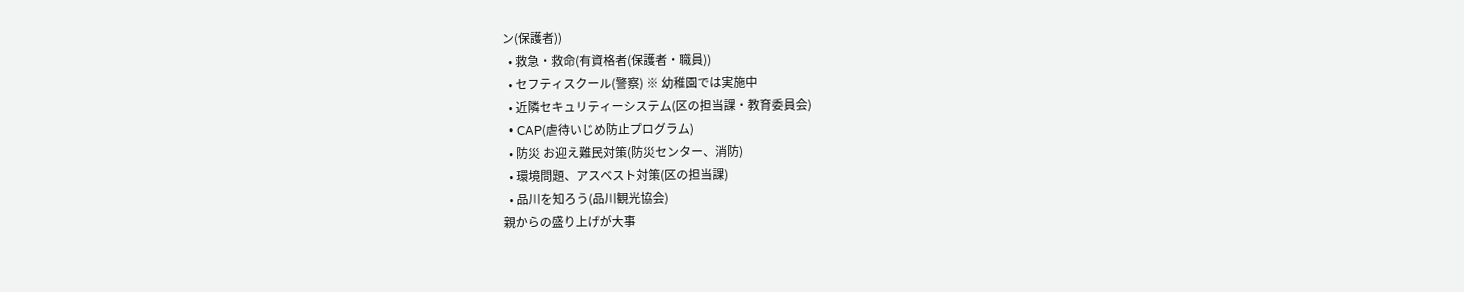ン(保護者))
  • 救急・救命(有資格者(保護者・職員))
  • セフティスクール(警察) ※ 幼稚園では実施中
  • 近隣セキュリティーシステム(区の担当課・教育委員会)
  • CAP(虐待いじめ防止プログラム)
  • 防災 お迎え難民対策(防災センター、消防)
  • 環境問題、アスベスト対策(区の担当課)
  • 品川を知ろう(品川観光協会)
親からの盛り上げが大事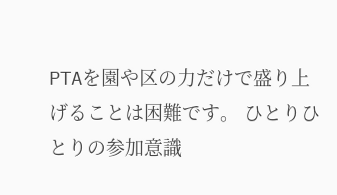PTAを園や区の力だけで盛り上げることは困難です。 ひとりひとりの参加意識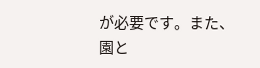が必要です。また、園と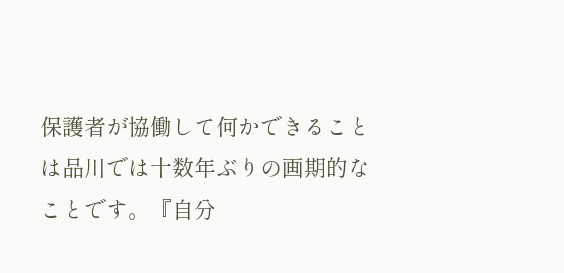保護者が協働して何かできることは品川では十数年ぶりの画期的なことです。『自分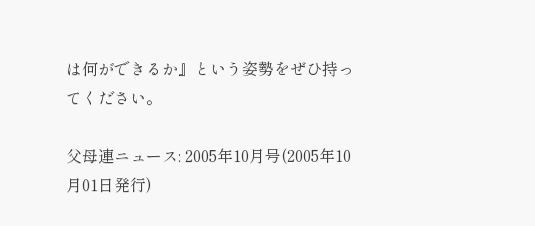は何ができるか』という姿勢をぜひ持ってください。

父母連ニュース: 2005年10月号(2005年10月01日発行)